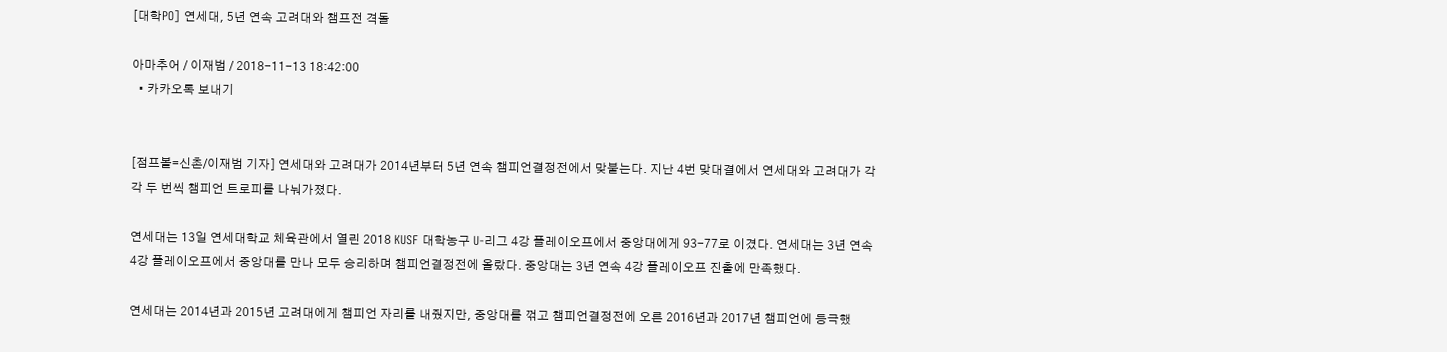[대학PO] 연세대, 5년 연속 고려대와 챔프전 격돌

아마추어 / 이재범 / 2018-11-13 18:42:00
  • 카카오톡 보내기


[점프볼=신촌/이재범 기자] 연세대와 고려대가 2014년부터 5년 연속 챔피언결정전에서 맞붙는다. 지난 4번 맞대결에서 연세대와 고려대가 각각 두 번씩 챔피언 트로피를 나눠가졌다.

연세대는 13일 연세대학교 체육관에서 열린 2018 KUSF 대학농구 U-리그 4강 플레이오프에서 중앙대에게 93-77로 이겼다. 연세대는 3년 연속 4강 플레이오프에서 중앙대를 만나 모두 승리하며 챔피언결정전에 올랐다. 중앙대는 3년 연속 4강 플레이오프 진출에 만족했다.

연세대는 2014년과 2015년 고려대에게 챔피언 자리를 내줬지만, 중앙대를 꺾고 챔피언결정전에 오른 2016년과 2017년 챔피언에 등극했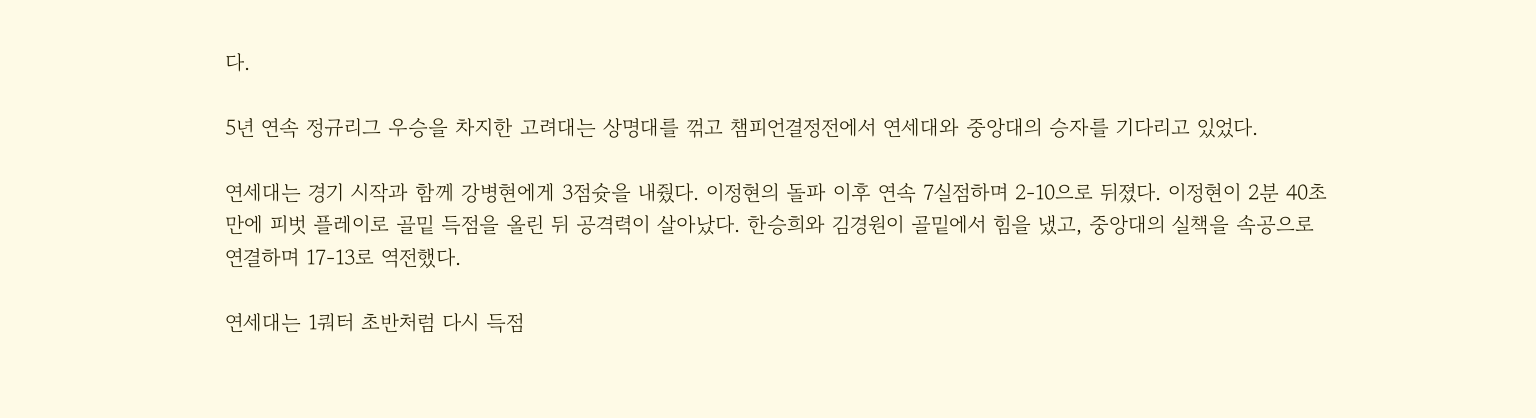다.

5년 연속 정규리그 우승을 차지한 고려대는 상명대를 꺾고 챔피언결정전에서 연세대와 중앙대의 승자를 기다리고 있었다.

연세대는 경기 시작과 함께 강병현에게 3점슛을 내줬다. 이정현의 돌파 이후 연속 7실점하며 2-10으로 뒤졌다. 이정현이 2분 40초 만에 피벗 플레이로 골밑 득점을 올린 뒤 공격력이 살아났다. 한승희와 김경원이 골밑에서 힘을 냈고, 중앙대의 실책을 속공으로 연결하며 17-13로 역전했다.

연세대는 1쿼터 초반처럼 다시 득점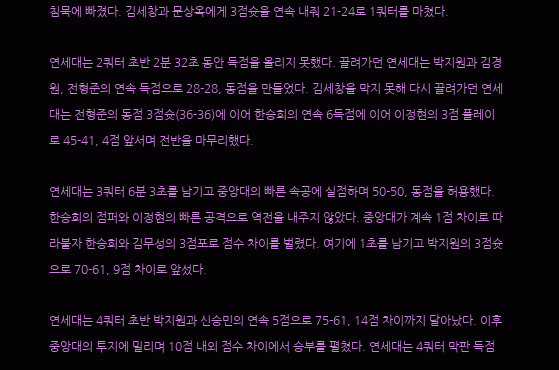침묵에 빠졌다. 김세창과 문상옥에게 3점슛을 연속 내줘 21-24로 1쿼터를 마쳤다.

연세대는 2쿼터 초반 2분 32초 동안 득점을 올리지 못했다. 끌려가던 연세대는 박지원과 김경원, 전형준의 연속 득점으로 28-28, 동점을 만들었다. 김세창을 막지 못해 다시 끌려가던 연세대는 전형준의 동점 3점슛(36-36)에 이어 한승희의 연속 6득점에 이어 이정현의 3점 플레이로 45-41, 4점 앞서며 전반을 마무리했다.

연세대는 3쿼터 6분 3초를 남기고 중앙대의 빠른 속공에 실점하며 50-50, 동점을 허용했다. 한승희의 점퍼와 이정현의 빠른 공격으로 역전을 내주지 않았다. 중앙대가 계속 1점 차이로 따라붙자 한승희와 김무성의 3점포로 점수 차이를 벌렸다. 여기에 1초를 남기고 박지원의 3점슛으로 70-61, 9점 차이로 앞섰다.

연세대는 4쿼터 초반 박지원과 신승민의 연속 5점으로 75-61, 14점 차이까지 달아났다. 이후 중앙대의 투지에 밀리며 10점 내외 점수 차이에서 승부를 펼쳤다. 연세대는 4쿼터 막판 득점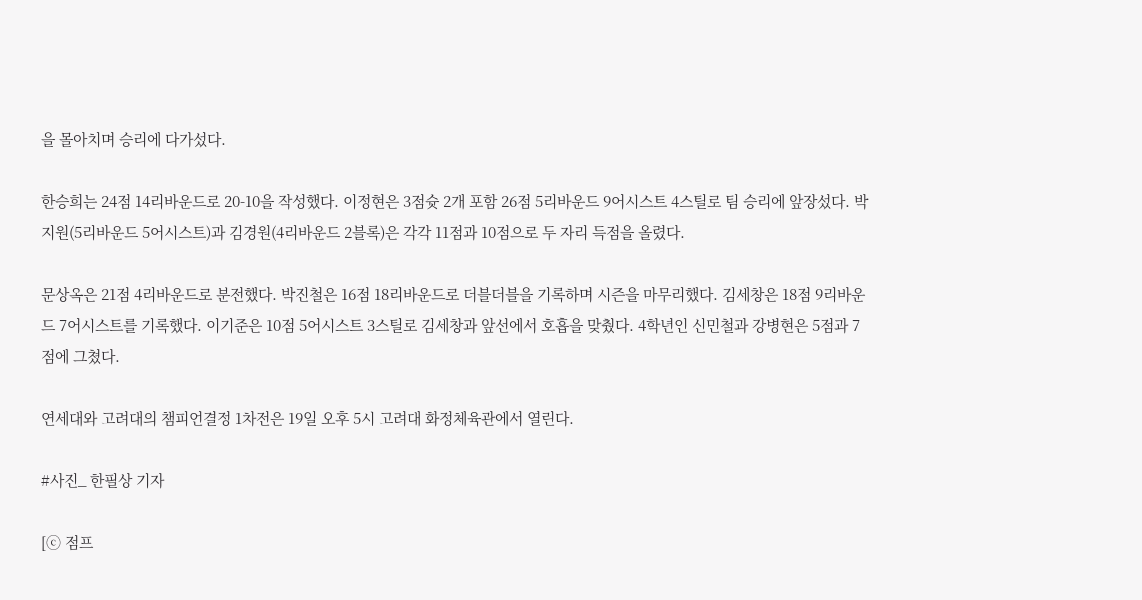을 몰아치며 승리에 다가섰다.

한승희는 24점 14리바운드로 20-10을 작성했다. 이정현은 3점슛 2개 포함 26점 5리바운드 9어시스트 4스틸로 팀 승리에 앞장섰다. 박지원(5리바운드 5어시스트)과 김경원(4리바운드 2블록)은 각각 11점과 10점으로 두 자리 득점을 올렸다.

문상옥은 21점 4리바운드로 분전했다. 박진철은 16점 18리바운드로 더블더블을 기록하며 시즌을 마무리했다. 김세창은 18점 9리바운드 7어시스트를 기록했다. 이기준은 10점 5어시스트 3스틸로 김세창과 앞선에서 호흡을 맞췄다. 4학년인 신민철과 강병현은 5점과 7점에 그쳤다.

연세대와 고려대의 챔피언결정 1차전은 19일 오후 5시 고려대 화정체육관에서 열린다.

#사진_ 한필상 기자

[ⓒ 점프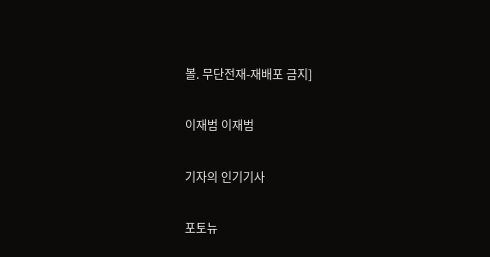볼. 무단전재-재배포 금지]

이재범 이재범

기자의 인기기사

포토뉴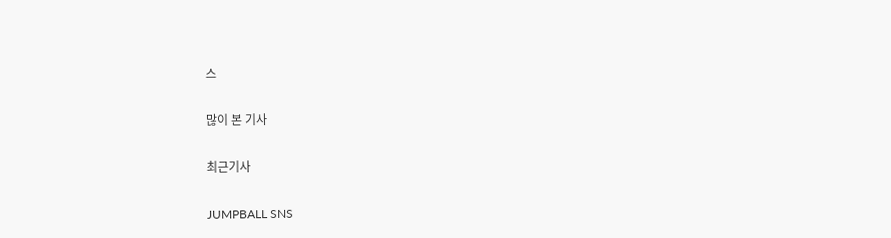스

많이 본 기사

최근기사

JUMPBALL SNS